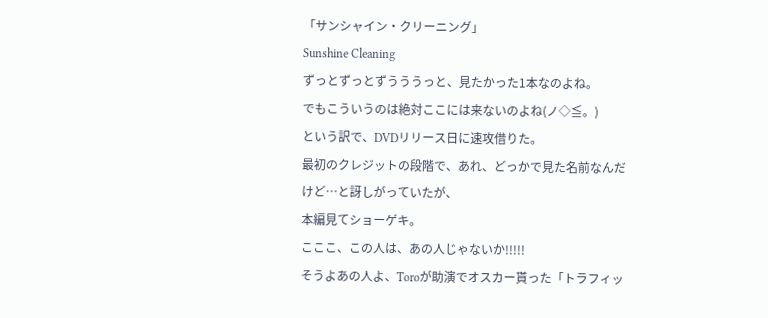「サンシャイン・クリーニング」
Sunshine Cleaning
ずっとずっとずうううっと、見たかった1本なのよね。
でもこういうのは絶対ここには来ないのよね(ノ◇≦。)
という訳で、DVDリリース日に速攻借りた。
最初のクレジットの段階で、あれ、どっかで見た名前なんだけど…と訝しがっていたが、
本編見てショーゲキ。
こここ、この人は、あの人じゃないか!!!!!
そうよあの人よ、Toroが助演でオスカー貰った「トラフィッ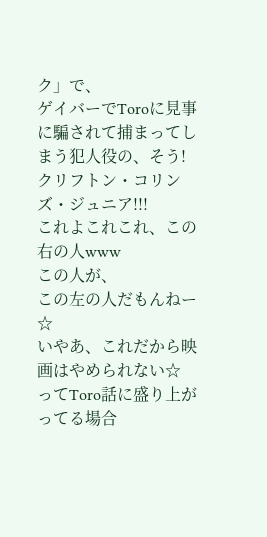ク」で、
ゲイバーでToroに見事に騙されて捕まってしまう犯人役の、そう!
クリフトン・コリンズ・ジュニア!!!
これよこれこれ、この右の人www
この人が、
この左の人だもんねー☆
いやあ、これだから映画はやめられない☆
ってToro話に盛り上がってる場合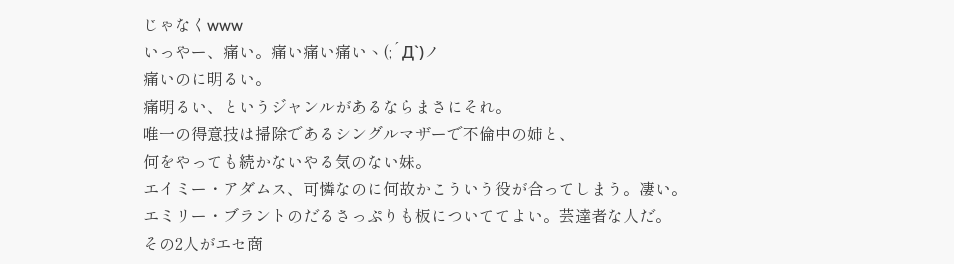じゃなくwww
いっやー、痛い。痛い痛い痛いヽ(;´Д`)ノ
痛いのに明るい。
痛明るい、というジャンルがあるならまさにそれ。
唯一の得意技は掃除であるシングルマザーで不倫中の姉と、
何をやっても続かないやる気のない妹。
エイミー・アダムス、可憐なのに何故かこういう役が合ってしまう。凄い。
エミリー・ブラントのだるさっぷりも板についててよい。芸達者な人だ。
その2人がエセ商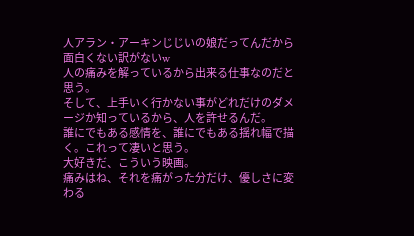人アラン・アーキンじじいの娘だってんだから面白くない訳がないw
人の痛みを解っているから出来る仕事なのだと思う。
そして、上手いく行かない事がどれだけのダメージか知っているから、人を許せるんだ。
誰にでもある感情を、誰にでもある揺れ幅で描く。これって凄いと思う。
大好きだ、こういう映画。
痛みはね、それを痛がった分だけ、優しさに変わる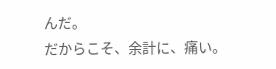んだ。
だからこそ、余計に、痛い。